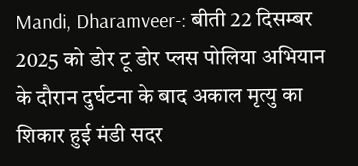Mandi, Dharamveer-: बीती 22 दिसम्बर 2025 को डोर टू डोर प्लस पोलिया अभियान के दौरान दुर्घटना के बाद अकाल मृत्यु का शिकार हुई मंडी सदर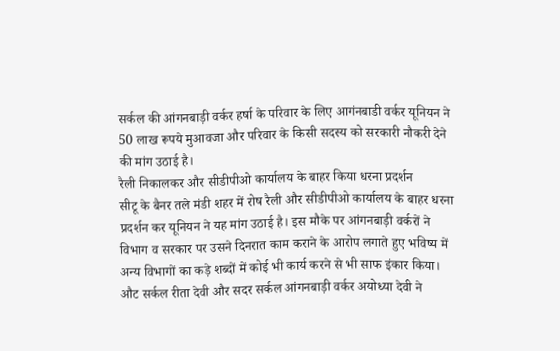सर्कल की आंगनबाड़ी वर्कर हर्षा के परिवार के लिए आगंनबाडी वर्कर यूनियन ने 50 लाख रूपये मुआवजा और परिवार के किसी सदस्य को सरकारी नौकरी देने की मांग उठाई है।
रैली निकालकर और सीडीपीओ कार्यालय के बाहर किया धरना प्रदर्शन
सीटू के बैनर तले मंडी शहर में रोष रैली और सीडीपीओ कार्यालय के बाहर धरना प्रदर्शन कर यूनियन ने यह मांग उठाई है। इस मौके पर आंगनबाड़ी वर्करों ने विभाग व सरकार पर उसने दिनरात काम कराने के आरोप लगाते हुए भविष्य में अन्य विभागों का कड़े शब्दों में कोई भी कार्य करने से भी साफ इंकार किया। औट सर्कल रीता देवी और सदर सर्कल आंगनबाड़ी वर्कर अयोध्या देवी ने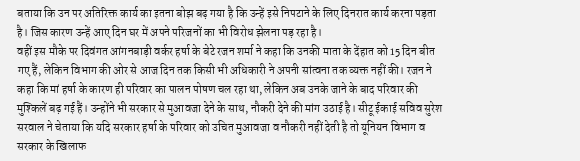बताया कि उन पर अतिरिक्त कार्य का इतना बोझ बढ़ गया है कि उन्हें इसे निपटाने के लिए दिनरात कार्य करना पड़ता है। जिस कारण उन्हें आए दिन घर में अपने परिजनों का भी विरोध झेलना पड़ रहा है।
वहीं इस मौके पर दिवंगत आंगनबाड़ी वर्कर हर्षा के बेटे रजन शर्मा ने कहा कि उनकी माता के देंहात को 15 दिन बीत गए हैं, लेकिन विभाग की ओर से आज दिन तक किसी भी अधिकारी ने अपनी सांत्वना तक व्यक्त नहीं की। रजन ने कहा कि मां हर्षा के कारण ही परिवार का पालन पोषण चल रहा था, लेकिन अब उनके जाने के बाद परिवार की मुश्किलें बढ़ गई हैं। उन्होंने भी सरकार से मुआवजा देने के साथ, नौकरी देने की मांग उठाई है। सीटू ईकाई सविव सुरेश सरवाल ने चेताया कि यदि सरकार हर्षा के परिवार को उचित मुआवजा व नौकरी नहीं देती है तो यूनियन विभाग व सरकार के खिलाफ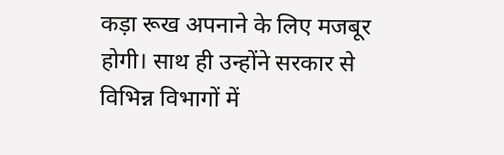कड़ा रूख अपनाने के लिए मजबूर होगी। साथ ही उन्होंने सरकार से विभिन्न विभागों में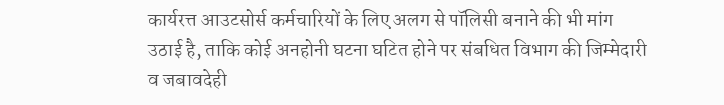कार्यरत्त आउटसोर्स कर्मचारियों के लिए अलग से पॉलिसी बनाने की भी मांग उठाई है, ताकि कोई अनहोनी घटना घटित होने पर संबधित विभाग की जिम्मेदारी व जबावदेही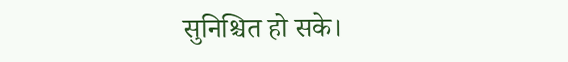सुनिश्चित हो सके।